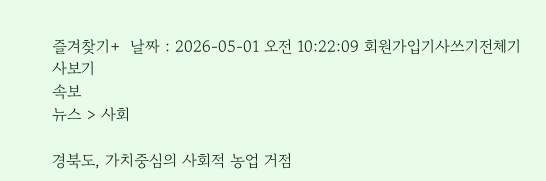즐겨찾기+  날짜 : 2026-05-01 오전 10:22:09 회원가입기사쓰기전체기사보기
속보
뉴스 > 사회

경북도, 가치중심의 사회적 농업 거점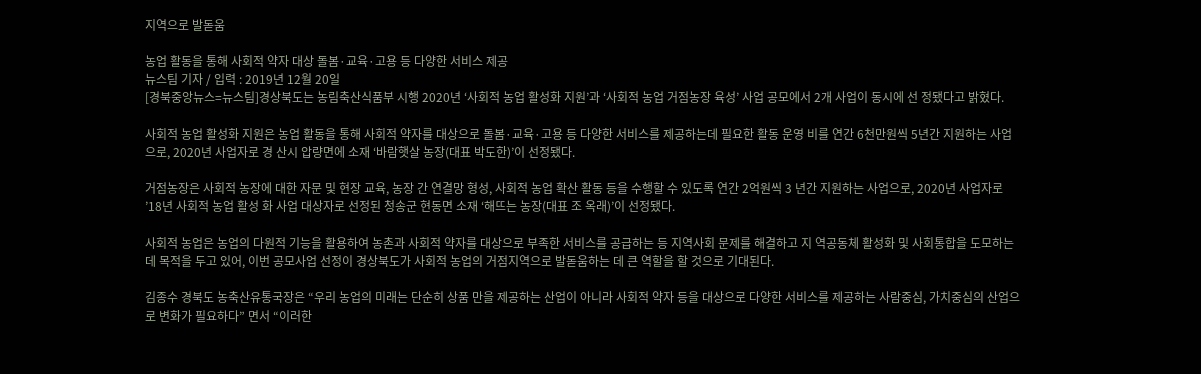지역으로 발돋움

농업 활동을 통해 사회적 약자 대상 돌봄·교육·고용 등 다양한 서비스 제공
뉴스팀 기자 / 입력 : 2019년 12월 20일
[경북중앙뉴스=뉴스팀]경상북도는 농림축산식품부 시행 2020년 ‘사회적 농업 활성화 지원’과 ‘사회적 농업 거점농장 육성’ 사업 공모에서 2개 사업이 동시에 선 정됐다고 밝혔다.

사회적 농업 활성화 지원은 농업 활동을 통해 사회적 약자를 대상으로 돌봄·교육·고용 등 다양한 서비스를 제공하는데 필요한 활동 운영 비를 연간 6천만원씩 5년간 지원하는 사업으로, 2020년 사업자로 경 산시 압량면에 소재 ‘바람햇살 농장(대표 박도한)’이 선정됐다.

거점농장은 사회적 농장에 대한 자문 및 현장 교육, 농장 간 연결망 형성, 사회적 농업 확산 활동 등을 수행할 수 있도록 연간 2억원씩 3 년간 지원하는 사업으로, 2020년 사업자로 ’18년 사회적 농업 활성 화 사업 대상자로 선정된 청송군 현동면 소재 ‘해뜨는 농장(대표 조 옥래)’이 선정됐다.

사회적 농업은 농업의 다원적 기능을 활용하여 농촌과 사회적 약자를 대상으로 부족한 서비스를 공급하는 등 지역사회 문제를 해결하고 지 역공동체 활성화 및 사회통합을 도모하는데 목적을 두고 있어, 이번 공모사업 선정이 경상북도가 사회적 농업의 거점지역으로 발돋움하는 데 큰 역할을 할 것으로 기대된다.

김종수 경북도 농축산유통국장은 “우리 농업의 미래는 단순히 상품 만을 제공하는 산업이 아니라 사회적 약자 등을 대상으로 다양한 서비스를 제공하는 사람중심, 가치중심의 산업으로 변화가 필요하다” 면서 “이러한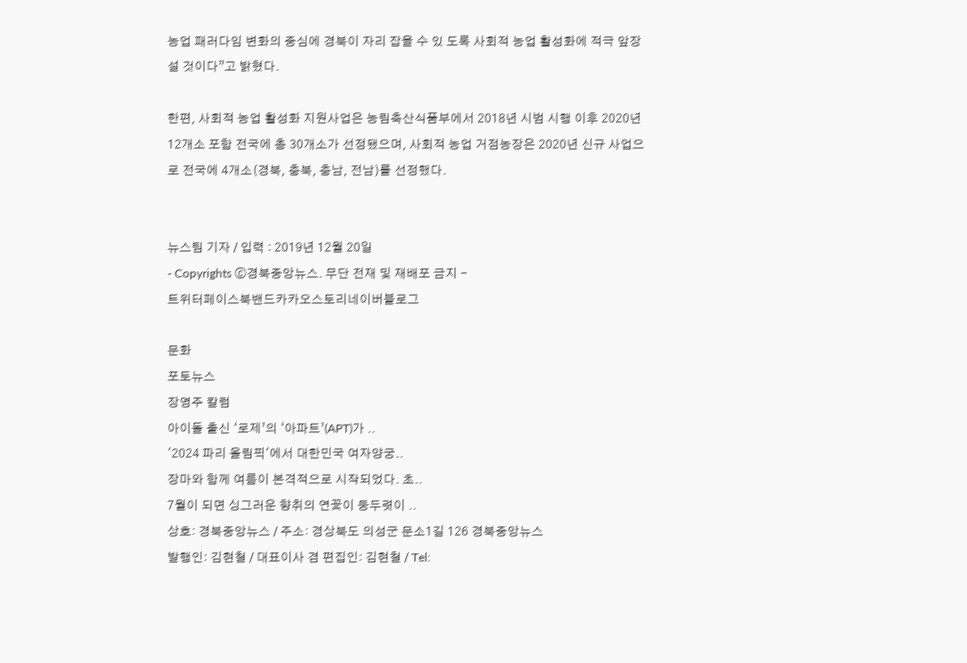농업 패러다임 변화의 중심에 경북이 자리 잡을 수 있 도록 사회적 농업 활성화에 적극 앞장 설 것이다”고 밝혔다.

한편, 사회적 농업 활성화 지원사업은 농림축산식품부에서 2018년 시범 시행 이후 2020년 12개소 포함 전국에 총 30개소가 선정됐으며, 사회적 농업 거점농장은 2020년 신규 사업으로 전국에 4개소(경북, 충북, 충남, 전남)를 선정했다.


뉴스팀 기자 / 입력 : 2019년 12월 20일
- Copyrights ⓒ경북중앙뉴스. 무단 전재 및 재배포 금지 -
트위터페이스북밴드카카오스토리네이버블로그

문화
포토뉴스
장영주 칼럼
아이돌 출신 ‘로제’의 ‘아파트’(APT)가 ..
'2024 파리 올림픽'에서 대한민국 여자양궁..
장마와 함께 여름이 본격적으로 시작되었다. 초..
7월이 되면 싱그러운 향취의 연꽃이 둥두렷이 ..
상호: 경북중앙뉴스 / 주소: 경상북도 의성군 문소1길 126 경북중앙뉴스
발행인: 김현철 / 대표이사 겸 편집인: 김현철 / Tel: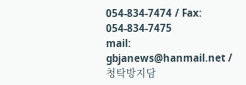054-834-7474 / Fax: 054-834-7475
mail: gbjanews@hanmail.net / 청탁방지담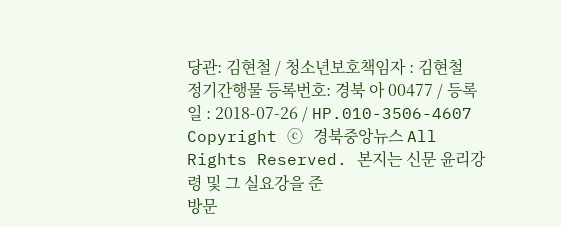당관: 김현철 / 청소년보호책임자 : 김현철
정기간행물 등록번호: 경북 아 00477 / 등록일 : 2018-07-26 / HP.010-3506-4607
Copyright ⓒ 경북중앙뉴스 All Rights Reserved. 본지는 신문 윤리강령 및 그 실요강을 준
방문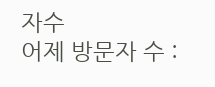자수
어제 방문자 수 :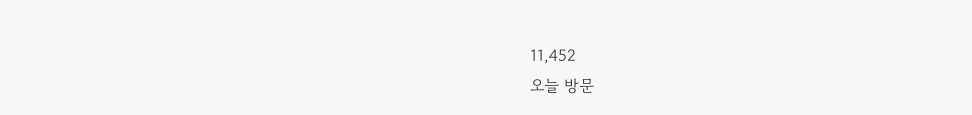11,452
오늘 방문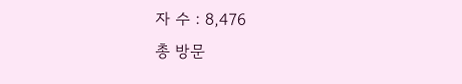자 수 : 8,476
총 방문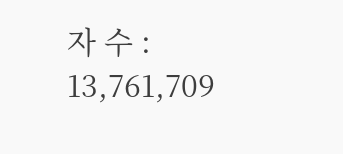자 수 : 13,761,709